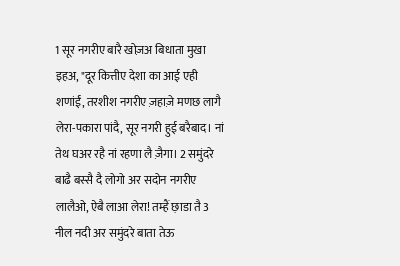1 सूर नगरीए बारै खोज़अ बिधाता मुखा इहअ, "दूर कित्तीए देशा का आई एही शणांईं, तरशीश नगरीए ज़हाज़े मणछ लागै लेरा-पकारा पांदै, सूर नगरी हुई बरैबाद। नां तेथ घअर रहै नां रहणा लै ज़ैगा। 2 समुंदरे बाढै बस्सै दै लोगो अर सदोन नगरीए लालैओ, ऐबै लाआ लेरा! तम्हैं छ़ाडा तै 3 नील नदी अर समुंदरे बाता तेऊ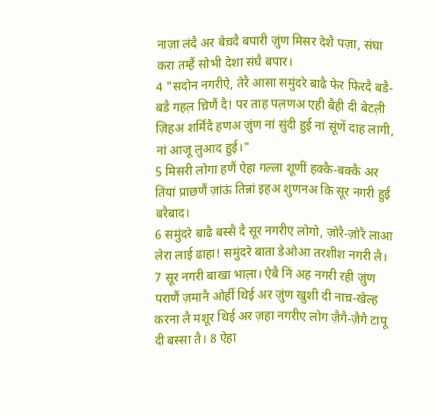नाज़ा लंदै अर बेच़दै बपारी ज़ुंण मिसर देशै पज़ा, संघा करा तम्हैं सोभी देशा संघै बपार।
4 "सदोन नगरीऐ, तेरै आसा समुंदरे बाढै फेर फिरदै बडै-बडै गहल़ च़िणैं दै! पर ताह पल़णअ एही बैही दी बेटल़ी ज़िहअ शर्मिंदै हणअ ज़ुंण नां सुंदी हुई नां सूंणें दाह लागी, नां आजू लुआद हुई।"
5 मिसरी लोगा हणैं ऐहा गल्ला शूणीं हक्कै-बक्कै अर तिंयां प्राछणैं ज़ांऊं तिन्नां इहअ शुणनअ कि सूर नगरी हुई बरैबाद।
6 समुंदरे बाढै बस्सै दै सूर नगरीए लोगो, ज़ोरै-ज़ोरै लाआ लेरा लाई ढाहा! समुंदरे बाता डेओआ तरशीश नगरी लै। 7 सूर नगरी बाखा भाल़ा। ऐबै निं अह नगरी रही ज़ुंण पराणैं ज़मानै ओर्ही थिई अर ज़ुंण खुशी दी नाच़-खेल्ह करना लै मशूर थिई अर ज़हा नगरीए लोग ज़ैगै-ज़ैगै टापू दी बस्सा तै। 8 ऐहा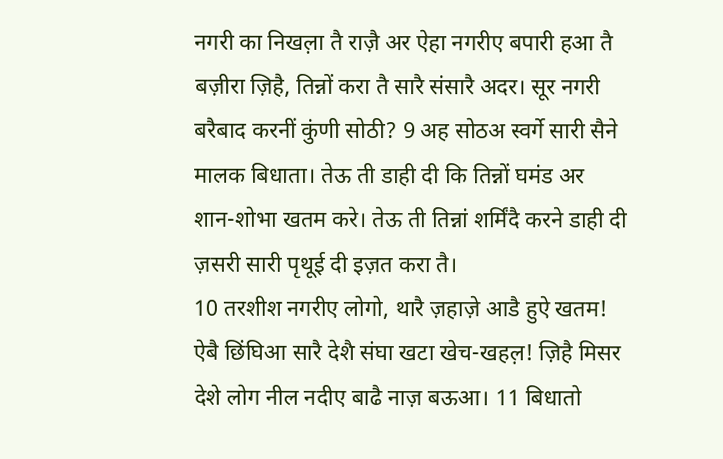नगरी का निखल़ा तै राज़ै अर ऐहा नगरीए बपारी हआ तै बज़ीरा ज़िहै, तिन्नों करा तै सारै संसारै अदर। सूर नगरी बरैबाद करनीं कुंणी सोठी? 9 अह सोठअ स्वर्गे सारी सैने मालक बिधाता। तेऊ ती डाही दी कि तिन्नों घमंड अर शान-शोभा खतम करे। तेऊ ती तिन्नां शर्मिंदै करने डाही दी ज़सरी सारी पृथूई दी इज़त करा तै।
10 तरशीश नगरीए लोगो, थारै ज़हाज़े आडै हुऐ खतम! ऐबै छिंघिआ सारै देशै संघा खटा खेच-खहल़! ज़िहै मिसर देशे लोग नील नदीए बाढै नाज़ बऊआ। 11 बिधातो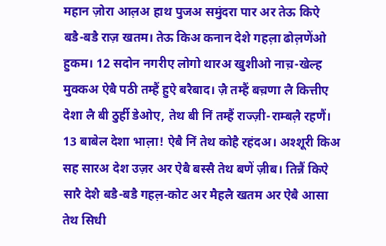महान ज़ोरा आल़अ हाथ पुजअ समुंदरा पार अर तेऊ किऐ बडै-बडै राज़ खतम। तेऊ किअ कनान देशे गहल़ा ढोल़णेंओ हुकम। 12 सदोन नगरीए लोगो थारअ खुशीओ नाच़-खेल्ह मुक्कअ ऐबै पठी तम्हैं हुऐ बरैबाद। ज़ै तम्हैं बच़णा लै कित्तीए देशा लै बी ठुर्ही डेओए, तेथ बी निं तम्हैं राज्ज़ी-राम्बल़ै रहणैं।
13 बाबेल देशा भाल़ा! ऐबै निं तेथ कोहै रहंदअ। अश्शूरी किअ सह सारअ देश उज़र अर ऐबै बस्सै तेथ बणें ज़ीब। तिन्नैं किऐ सारै देशै बडै-बडै गहल़-कोट अर मैहलै खतम अर ऐबै आसा तेथ सिधी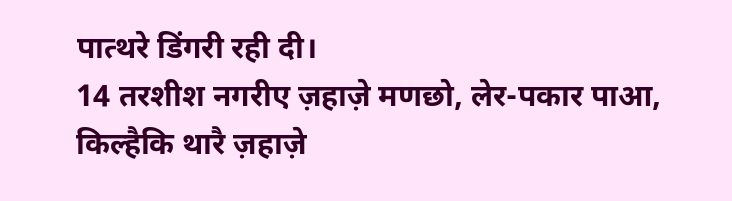पात्थरे डिंगरी रही दी।
14 तरशीश नगरीए ज़हाज़े मणछो, लेर-पकार पाआ, किल्हैकि थारै ज़हाज़े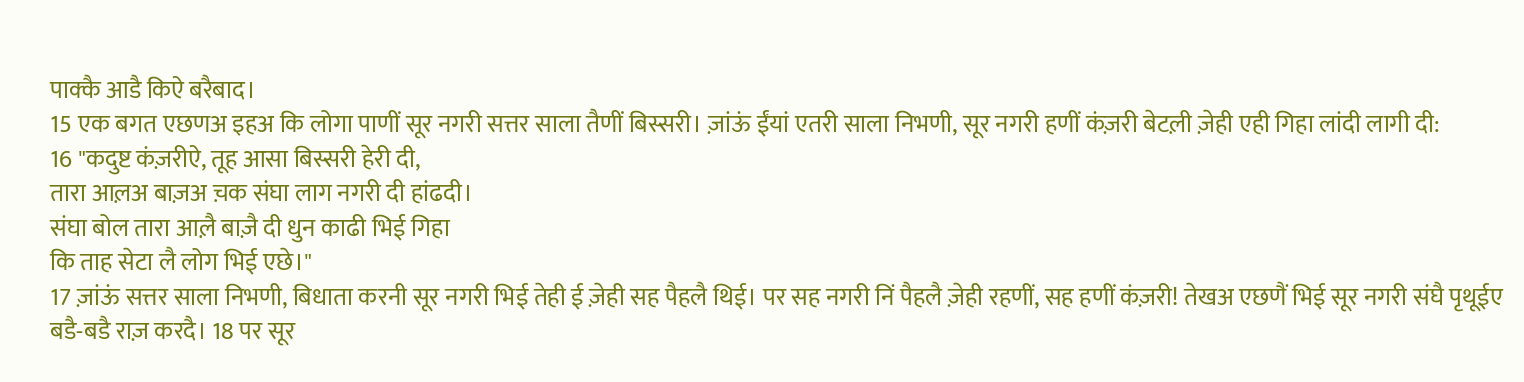पाक्कै आडै किऐ बरैबाद।
15 एक बगत एछणअ इहअ कि लोगा पाणीं सूर नगरी सत्तर साला तैणीं बिस्सरी। ज़ांऊं ईंयां एतरी साला निभणी, सूर नगरी हणीं कंज़री बेटल़ी ज़ेही एही गिहा लांदी लागी दी:
16 "कदुष्ट कंज़रीऐ, तूह आसा बिस्सरी हेरी दी,
तारा आल़अ बाज़अ च़क संघा लाग नगरी दी हांढदी।
संघा बोल तारा आल़ै बाज़ै दी धुन काढी भिई गिहा
कि ताह सेटा लै लोग भिई एछे।"
17 ज़ांऊं सत्तर साला निभणी, बिधाता करनी सूर नगरी भिई तेही ई ज़ेही सह पैहलै थिई। पर सह नगरी निं पैहलै ज़ेही रहणीं, सह हणीं कंज़री! तेखअ एछणैं भिई सूर नगरी संघै पृथूईए बडै-बडै राज़ करदै। 18 पर सूर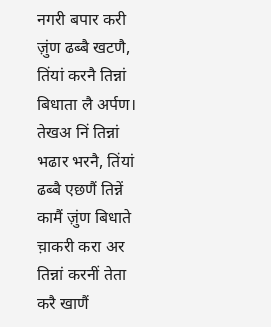नगरी बपार करी ज़ुंण ढब्बै खटणै, तिंयां करनै तिन्नां बिधाता लै अर्पण। तेखअ निं तिन्नां भढार भरनै, तिंयां ढब्बै एछणैं तिन्नें कामैं ज़ुंण बिधाते च़ाकरी करा अर तिन्नां करनीं तेता करै खाणैं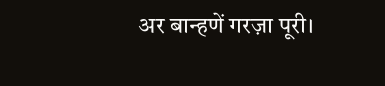अर बान्हणें गरज़ा पूरी।